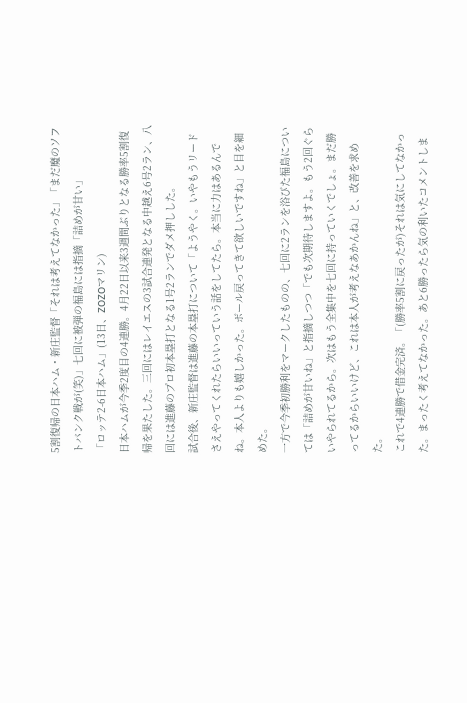5割復帰の日本ハム・新庄監督「それは考えてなかった」「まだ魔のソフトバンク戦が(笑)」七回に被弾の福島には指摘「詰めが甘い」
「ロッテ2-6日本ハム」(13日、ZOZOマリン)
日本ハムが今季2度目の4連勝。4月22日以来3週間ぶりとなる勝率5割復帰を果たした。三回にはレイエスの3試合連発となる中越え6号2ラン、八回には進藤のプロ初本塁打となる1号2ランでダメ押しした。
試合後、新庄監督は進藤の本塁打について「ようやく。いやもうリードさえやってくれたらいいっていう話をしてたら。本当に力はあるんでね。本人よりも嬉しかった。ボール戻ってきて欲しいですね」と目を細めた。
一方で今季初勝利をマークしたものの、七回に2ランを浴びた福島については「詰めが甘いね」と指摘しつつ「でも次期待しますよ。もう2回ぐらいやられてるから。次はもう全集中を七回に持っていくでしょ。まだ勝ってるからいいけど、これは本人が考えなあかんね」と、改善を求めた。
これで4連勝で借金完済。「(勝率5割に戻ったが)それは気にしてなかった。まったく考えてなかった。あと6勝ったら気の利いたコメントしま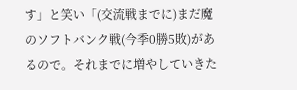す」と笑い「(交流戦までに)まだ魔のソフトバンク戦(今季0勝5敗)があるので。それまでに増やしていきた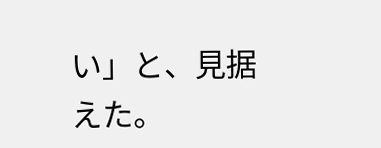い」と、見据えた。